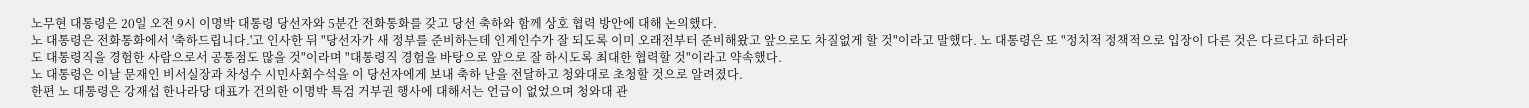노무현 대통령은 20일 오전 9시 이명박 대통령 당선자와 5분간 전화통화를 갖고 당선 축하와 함께 상호 협력 방안에 대해 논의했다.
노 대통령은 전화통화에서 '축하드립니다.'고 인사한 뒤 "당선자가 새 정부를 준비하는데 인계인수가 잘 되도록 이미 오래전부터 준비해왔고 앞으로도 차질없게 할 것"이라고 말했다. 노 대통령은 또 "정치적 정책적으로 입장이 다른 것은 다르다고 하더라도 대통령직을 경험한 사람으로서 공통점도 많을 것"이라며 "대통령직 경험을 바탕으로 앞으로 잘 하시도록 최대한 협력할 것"이라고 약속했다.
노 대통령은 이날 문재인 비서실장과 차성수 시민사회수석을 이 당선자에게 보내 축하 난을 전달하고 청와대로 초청할 것으로 알려졌다.
한편 노 대통령은 강재섭 한나라당 대표가 건의한 이명박 특검 거부권 행사에 대해서는 언급이 없었으며 청와대 관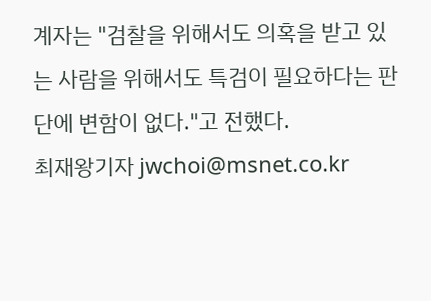계자는 "검찰을 위해서도 의혹을 받고 있는 사람을 위해서도 특검이 필요하다는 판단에 변함이 없다."고 전했다.
최재왕기자 jwchoi@msnet.co.kr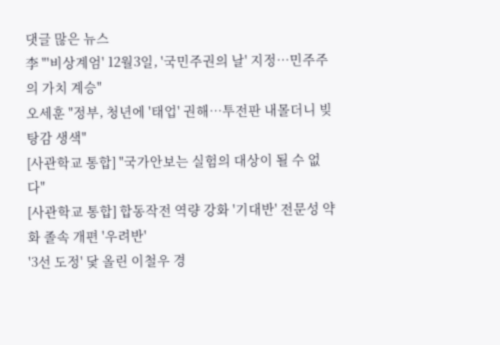댓글 많은 뉴스
李 "'비상계엄' 12월3일, '국민주권의 날' 지정…민주주의 가치 계승"
오세훈 "정부, 청년에 '태업' 권해…투전판 내몰더니 빚 탕감 생색"
[사관학교 통합] "국가안보는 실험의 대상이 될 수 없다"
[사관학교 통합] 합동작전 역량 강화 '기대반' 전문성 약화 졸속 개편 '우려반'
'3선 도정' 닻 올린 이철우 경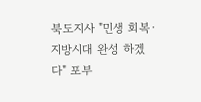북도지사 "민생 회복·지방시대 완성 하겠다" 포부